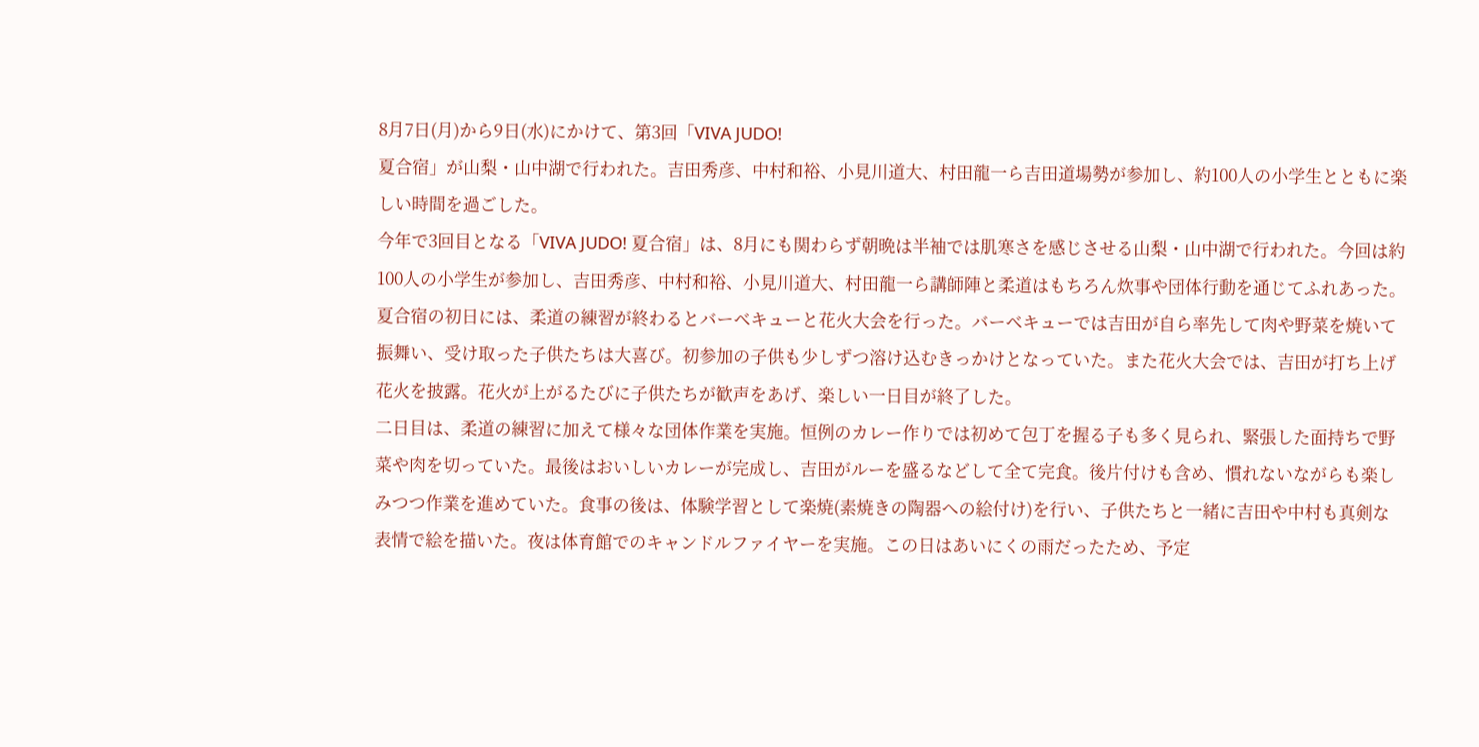8月7日(月)から9日(水)にかけて、第3回「VIVA JUDO!
夏合宿」が山梨・山中湖で行われた。吉田秀彦、中村和裕、小見川道大、村田龍一ら吉田道場勢が参加し、約100人の小学生とともに楽しい時間を過ごした。
今年で3回目となる「VIVA JUDO! 夏合宿」は、8月にも関わらず朝晩は半袖では肌寒さを感じさせる山梨・山中湖で行われた。今回は約100人の小学生が参加し、吉田秀彦、中村和裕、小見川道大、村田龍一ら講師陣と柔道はもちろん炊事や団体行動を通じてふれあった。
夏合宿の初日には、柔道の練習が終わるとバーベキューと花火大会を行った。バーベキューでは吉田が自ら率先して肉や野菜を焼いて振舞い、受け取った子供たちは大喜び。初参加の子供も少しずつ溶け込むきっかけとなっていた。また花火大会では、吉田が打ち上げ花火を披露。花火が上がるたびに子供たちが歓声をあげ、楽しい一日目が終了した。
二日目は、柔道の練習に加えて様々な団体作業を実施。恒例のカレー作りでは初めて包丁を握る子も多く見られ、緊張した面持ちで野菜や肉を切っていた。最後はおいしいカレーが完成し、吉田がルーを盛るなどして全て完食。後片付けも含め、慣れないながらも楽しみつつ作業を進めていた。食事の後は、体験学習として楽焼(素焼きの陶器への絵付け)を行い、子供たちと一緒に吉田や中村も真剣な表情で絵を描いた。夜は体育館でのキャンドルファイヤーを実施。この日はあいにくの雨だったため、予定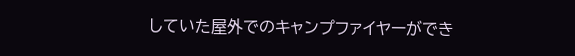していた屋外でのキャンプファイヤーができ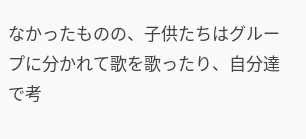なかったものの、子供たちはグループに分かれて歌を歌ったり、自分達で考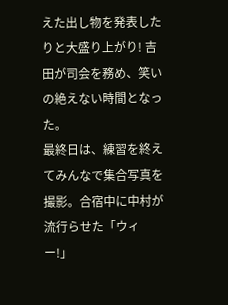えた出し物を発表したりと大盛り上がり! 吉田が司会を務め、笑いの絶えない時間となった。
最終日は、練習を終えてみんなで集合写真を撮影。合宿中に中村が流行らせた「ウィー!」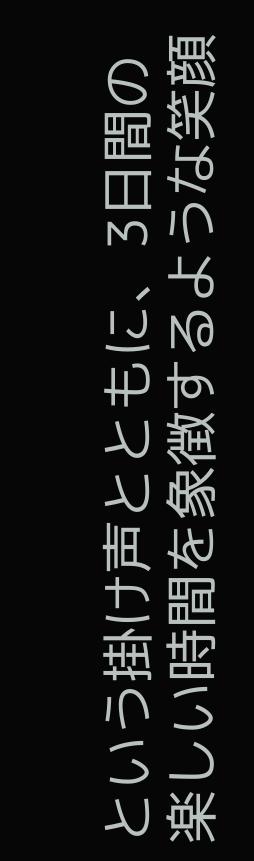という掛け声とともに、3日間の楽しい時間を象徴するような笑顔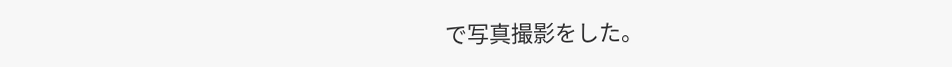で写真撮影をした。